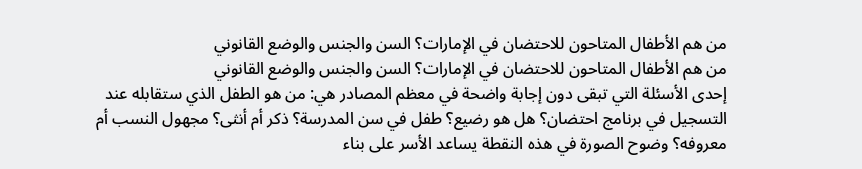من هم الأطفال المتاحون للاحتضان في الإمارات؟ السن والجنس والوضع القانوني
من هم الأطفال المتاحون للاحتضان في الإمارات؟ السن والجنس والوضع القانوني
إحدى الأسئلة التي تبقى دون إجابة واضحة في معظم المصادر هي: من هو الطفل الذي ستقابله عند التسجيل في برنامج احتضان؟ هل هو رضيع؟ طفل في سن المدرسة؟ ذكر أم أنثى؟ مجهول النسب أم معروفه؟ وضوح الصورة في هذه النقطة يساعد الأسر على بناء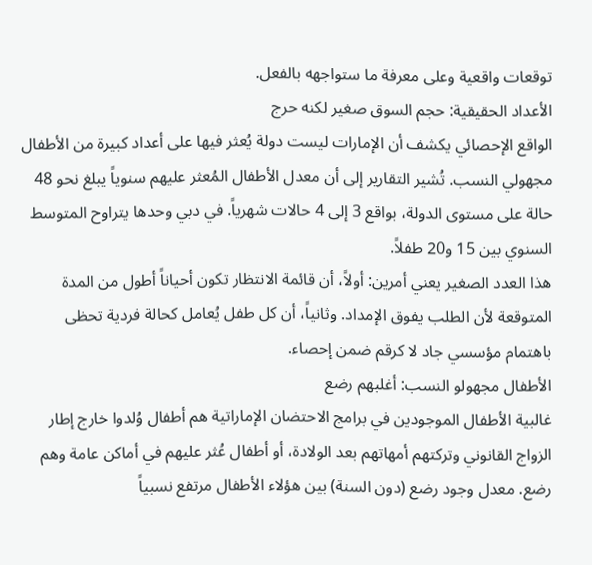توقعات واقعية وعلى معرفة ما ستواجهه بالفعل.
الأعداد الحقيقية: حجم السوق صغير لكنه حرج
الواقع الإحصائي يكشف أن الإمارات ليست دولة يُعثر فيها على أعداد كبيرة من الأطفال مجهولي النسب. تُشير التقارير إلى أن معدل الأطفال المُعثر عليهم سنوياً يبلغ نحو 48 حالة على مستوى الدولة، بواقع 3 إلى 4 حالات شهرياً. في دبي وحدها يتراوح المتوسط السنوي بين 15 و20 طفلاً.
هذا العدد الصغير يعني أمرين: أولاً، أن قائمة الانتظار تكون أحياناً أطول من المدة المتوقعة لأن الطلب يفوق الإمداد. وثانياً، أن كل طفل يُعامل كحالة فردية تحظى باهتمام مؤسسي جاد لا كرقم ضمن إحصاء.
الأطفال مجهولو النسب: أغلبهم رضع
غالبية الأطفال الموجودين في برامج الاحتضان الإماراتية هم أطفال وُلدوا خارج إطار الزواج القانوني وتركتهم أمهاتهم بعد الولادة، أو أطفال عُثر عليهم في أماكن عامة وهم رضع. معدل وجود رضع (دون السنة) بين هؤلاء الأطفال مرتفع نسبياً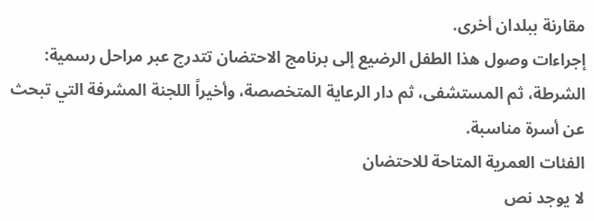مقارنة ببلدان أخرى.
إجراءات وصول هذا الطفل الرضيع إلى برنامج الاحتضان تتدرج عبر مراحل رسمية: الشرطة، ثم المستشفى، ثم دار الرعاية المتخصصة، وأخيراً اللجنة المشرفة التي تبحث عن أسرة مناسبة.
الفئات العمرية المتاحة للاحتضان
لا يوجد نص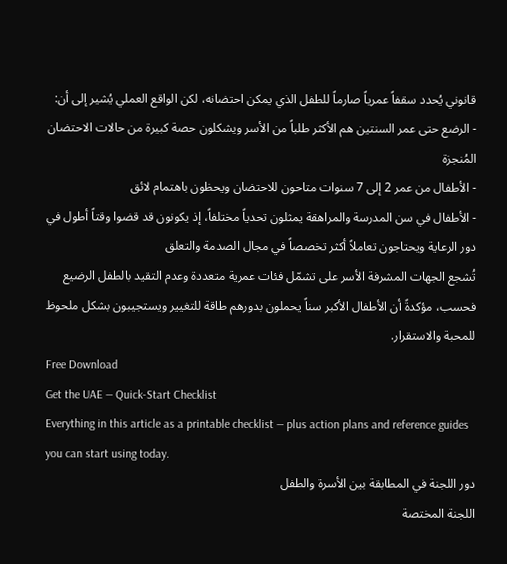قانوني يُحدد سقفاً عمرياً صارماً للطفل الذي يمكن احتضانه، لكن الواقع العملي يُشير إلى أن:
- الرضع حتى عمر السنتين هم الأكثر طلباً من الأسر ويشكلون حصة كبيرة من حالات الاحتضان المُنجزة
- الأطفال من عمر 2 إلى 7 سنوات متاحون للاحتضان ويحظون باهتمام لائق
- الأطفال في سن المدرسة والمراهقة يمثلون تحدياً مختلفاً، إذ يكونون قد قضوا وقتاً أطول في دور الرعاية ويحتاجون تعاملاً أكثر تخصصاً في مجال الصدمة والتعلق
تُشجع الجهات المشرفة الأسر على تشمّل فئات عمرية متعددة وعدم التقيد بالطفل الرضيع فحسب، مؤكدةً أن الأطفال الأكبر سناً يحملون بدورهم طاقة للتغيير ويستجيبون بشكل ملحوظ للمحبة والاستقرار.
Free Download
Get the UAE — Quick-Start Checklist
Everything in this article as a printable checklist — plus action plans and reference guides you can start using today.
دور اللجنة في المطابقة بين الأسرة والطفل
اللجنة المختصة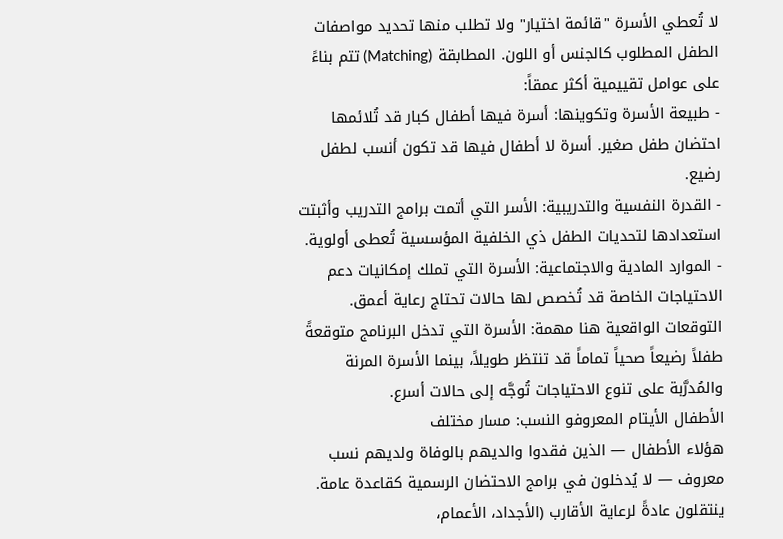لا تُعطي الأسرة "قائمة اختيار" ولا تطلب منها تحديد مواصفات الطفل المطلوب كالجنس أو اللون. المطابقة (Matching) تتم بناءً على عوامل تقييمية أكثر عمقاً:
- طبيعة الأسرة وتكوينها: أسرة فيها أطفال كبار قد تُلائمها احتضان طفل صغير. أسرة لا أطفال فيها قد تكون أنسب لطفل رضيع.
- القدرة النفسية والتدريبية: الأسر التي أتمت برامج التدريب وأثبتت استعدادها لتحديات الطفل ذي الخلفية المؤسسية تُعطى أولوية.
- الموارد المادية والاجتماعية: الأسرة التي تملك إمكانيات دعم الاحتياجات الخاصة قد تُخصص لها حالات تحتاج رعاية أعمق.
التوقعات الواقعية هنا مهمة: الأسرة التي تدخل البرنامج متوقعةً طفلاً رضيعاً صحياً تماماً قد تنتظر طويلاً، بينما الأسرة المرنة والمُدرَّبة على تنوع الاحتياجات تُوجَّه إلى حالات أسرع.
الأطفال الأيتام المعروفو النسب: مسار مختلف
هؤلاء الأطفال — الذين فقدوا والديهم بالوفاة ولديهم نسب معروف — لا يُدخلون في برامج الاحتضان الرسمية كقاعدة عامة. ينتقلون عادةً لرعاية الأقارب (الأجداد، الأعمام،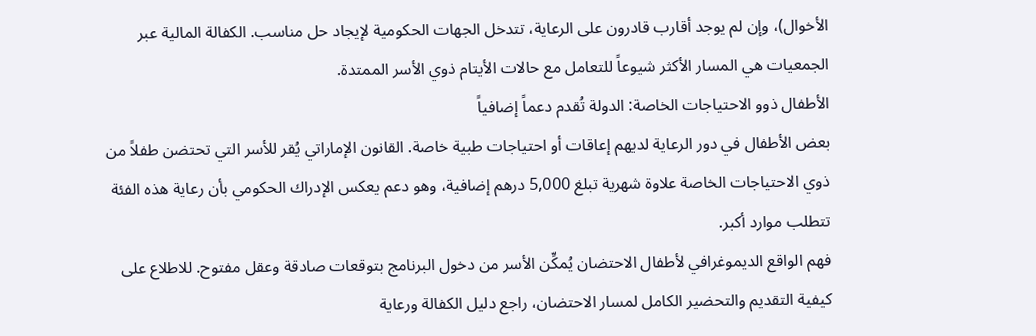الأخوال)، وإن لم يوجد أقارب قادرون على الرعاية، تتدخل الجهات الحكومية لإيجاد حل مناسب. الكفالة المالية عبر الجمعيات هي المسار الأكثر شيوعاً للتعامل مع حالات الأيتام ذوي الأسر الممتدة.
الأطفال ذوو الاحتياجات الخاصة: الدولة تُقدم دعماً إضافياً
بعض الأطفال في دور الرعاية لديهم إعاقات أو احتياجات طبية خاصة. القانون الإماراتي يُقر للأسر التي تحتضن طفلاً من ذوي الاحتياجات الخاصة علاوة شهرية تبلغ 5,000 درهم إضافية، وهو دعم يعكس الإدراك الحكومي بأن رعاية هذه الفئة تتطلب موارد أكبر.
فهم الواقع الديموغرافي لأطفال الاحتضان يُمكِّن الأسر من دخول البرنامج بتوقعات صادقة وعقل مفتوح. للاطلاع على كيفية التقديم والتحضير الكامل لمسار الاحتضان، راجع دليل الكفالة ورعاية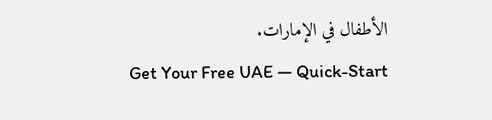الأطفال في الإمارات.
Get Your Free UAE — Quick-Start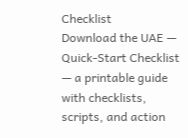Checklist
Download the UAE — Quick-Start Checklist — a printable guide with checklists, scripts, and action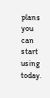plans you can start using today.